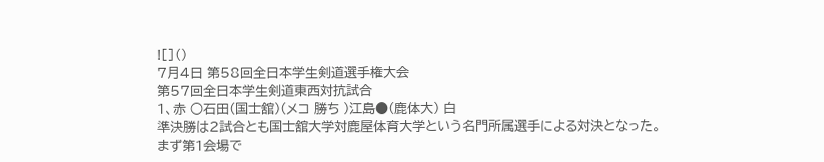![]()
7月4日 第58回全日本学生剣道選手権大会
第57回全日本学生剣道東西対抗試合
1、赤 ○石田(国士舘)(メコ 勝ち )江島●(鹿体大) 白
準決勝は2試合とも国士舘大学対鹿屋体育大学という名門所属選手による対決となった。
まず第1会場で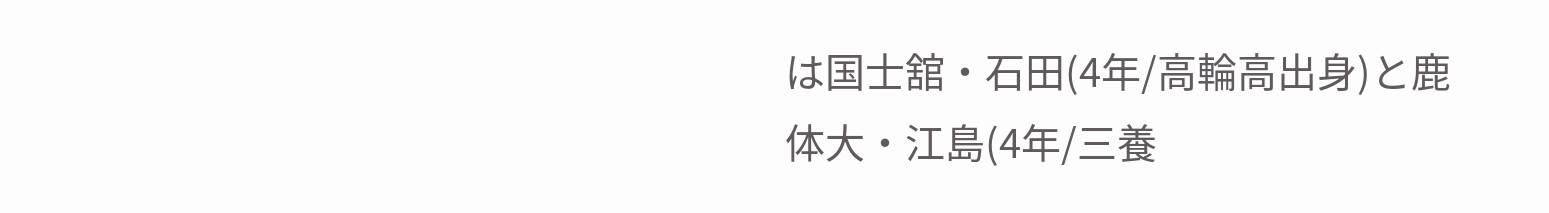は国士舘・石田(4年/高輪高出身)と鹿体大・江島(4年/三養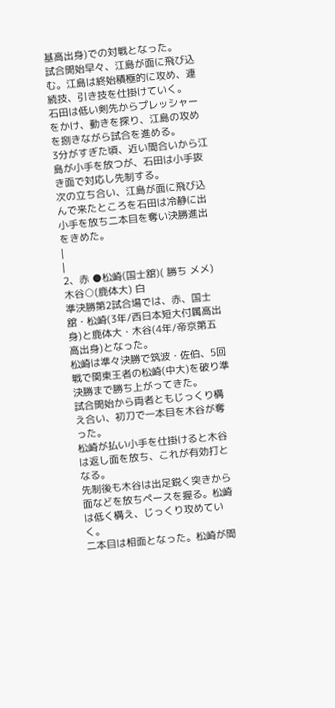基高出身)での対戦となった。
試合開始早々、江島が面に飛び込む。江島は終始積極的に攻め、連続技、引き技を仕掛けていく。
石田は低い剣先からプレッシャーをかけ、動きを探り、江島の攻めを捌きながら試合を進める。
3分がすぎた頃、近い間合いから江島が小手を放つが、石田は小手抜き面で対応し先制する。
次の立ち合い、江島が面に飛び込んで来たところを石田は冷静に出小手を放ち二本目を奪い決勝進出をきめた。
|
|
2、赤 ●松崎(国士舘)( 勝ち メメ)木谷○(鹿体大) 白
準決勝第2試合場では、赤、国士舘・松崎(3年/西日本短大付属高出身)と鹿体大・木谷(4年/帝京第五高出身)となった。
松崎は準々決勝で筑波・佐伯、5回戦で関東王者の松崎(中大)を破り準決勝まで勝ち上がってきた。
試合開始から両者ともじっくり構え合い、初刀で一本目を木谷が奪った。
松崎が払い小手を仕掛けると木谷は返し面を放ち、これが有効打となる。
先制後も木谷は出足鋭く突きから面などを放ちペースを握る。松崎は低く構え、じっくり攻めていく。
二本目は相面となった。松崎が間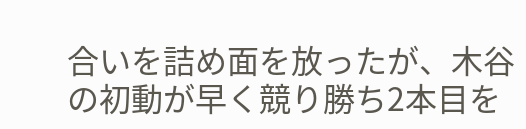合いを詰め面を放ったが、木谷の初動が早く競り勝ち2本目を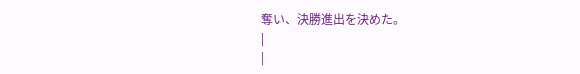奪い、決勝進出を決めた。
|
|